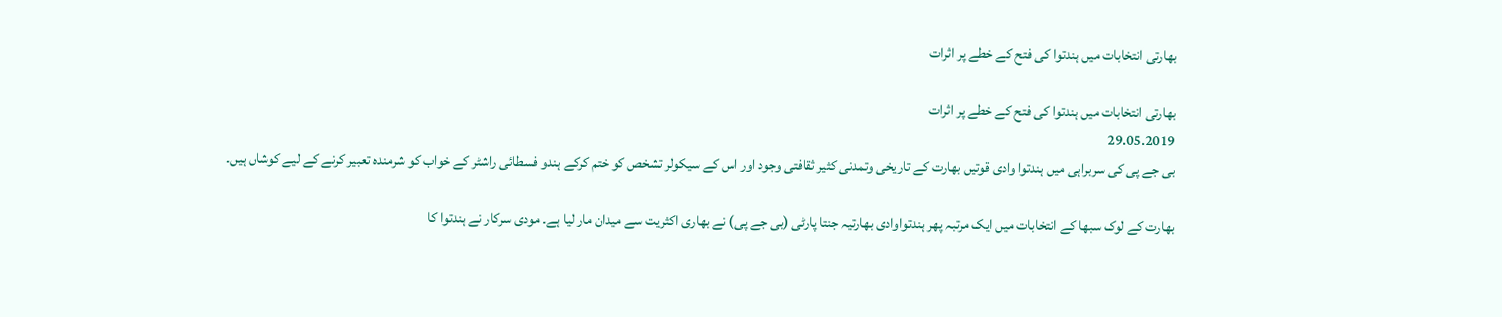بھارتی انتخابات میں ہندتوا کی فتح کے خطے پر اثرات

بھارتی انتخابات میں ہندتوا کی فتح کے خطے پر اثرات
29.05.2019
بی جے پی کی سربراہی میں ہندتوا وادی قوتیں بھارت کے تاریخی وتمدنی کثیر ثقافتی وجود اور اس کے سیکولر تشخص کو ختم کرکے ہندو فسطائی راشٹر کے خواب کو شرمندہ تعبیر کرنے کے لیے کوشاں ہیں۔

بھارت کے لوک سبھا کے انتخابات میں ایک مرتبہ پھر ہندتواوادی بھارتیہ جنتا پارٹی (بی جے پی) نے بھاری اکثریت سے میدان مار لیا ہے۔ مودی سرکار نے ہندتوا کا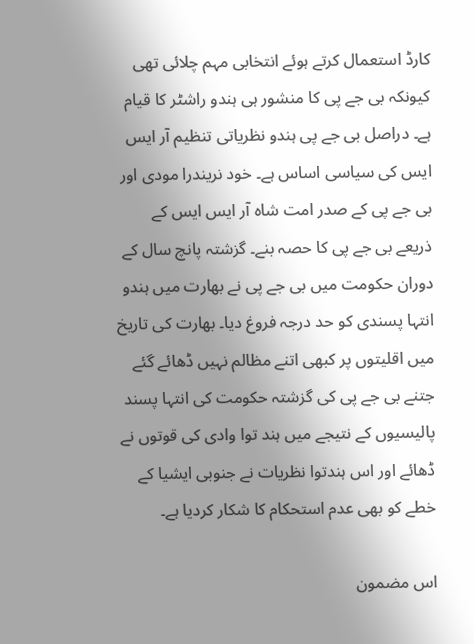کارڈ استعمال کرتے ہوئے انتخابی مہم چلائی تھی کیونکہ بی جے پی کا منشور ہی ہندو راشٹر کا قیام ہے۔ دراصل بی جے پی ہندو نظریاتی تنظیم آر ایس ایس کی سیاسی اساس ہے۔ خود نریندرا مودی اور بی جے پی کے صدر امت شاہ آر ایس ایس کے ذریعے بی جے پی کا حصہ بنے۔ گزشتہ پانچ سال کے دوران حکومت میں بی جے پی نے بھارت میں ہندو انتہا پسندی کو حد درجہ فروغ دیا۔ بھارت کی تاریخ میں اقلیتوں پر کبھی اتنے مظالم نہیں ڈھائے گئے جتنے بی جے پی کی گزشتہ حکومت کی انتہا پسند پالیسیوں کے نتیجے میں ہند توا وادی کی قوتوں نے ڈھائے اور اس ہندتوا نظریات نے جنوبی ایشیا کے خطے کو بھی عدم استحکام کا شکار کردیا ہے۔

اس مضمون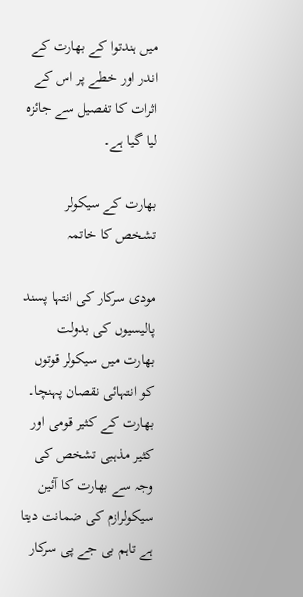میں ہندتوا کے بھارت کے اندر اور خطے پر اس کے اثرات کا تفصیل سے جائزہ لیا گیا ہے۔

بھارت کے سیکولر تشخص کا خاتمہ

مودی سرکار کی انتہا پسند پالیسیوں کی بدولت بھارت میں سیکولر قوتوں کو انتہائی نقصان پہنچا۔ بھارت کے کثیر قومی اور کثیر مذہبی تشخص کی وجہ سے بھارت کا آئین سیکولرازم کی ضمانت دیتا ہے تاہم بی جے پی سرکار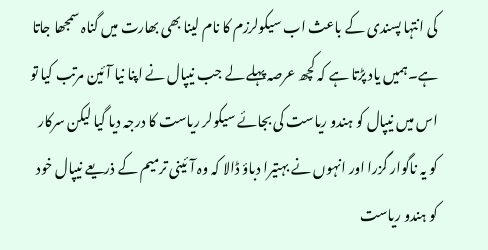کی انتہا پسندی کے باعث اب سیکولرزم کا نام لینا بھی بھارت میں گناہ سمجھا جاتا ہے۔ہمیں یاد پڑتا ہے کہ کچھ عرصہ پہلے لے جب نیپال نے اپنا نیا آئین مرتب کیا تو اس میں نیپال کو ہندو ریاست کی بجائے سیکولر ریاست کا درجہ دیا گیا لیکن سرکار کو یہ ناگوار گزرا اور انہوں نے بہتیرا دباؤ ڈالا کہ وہ آئینی ترمیم کے ذریعے نیپال خود کو ہندو ریاست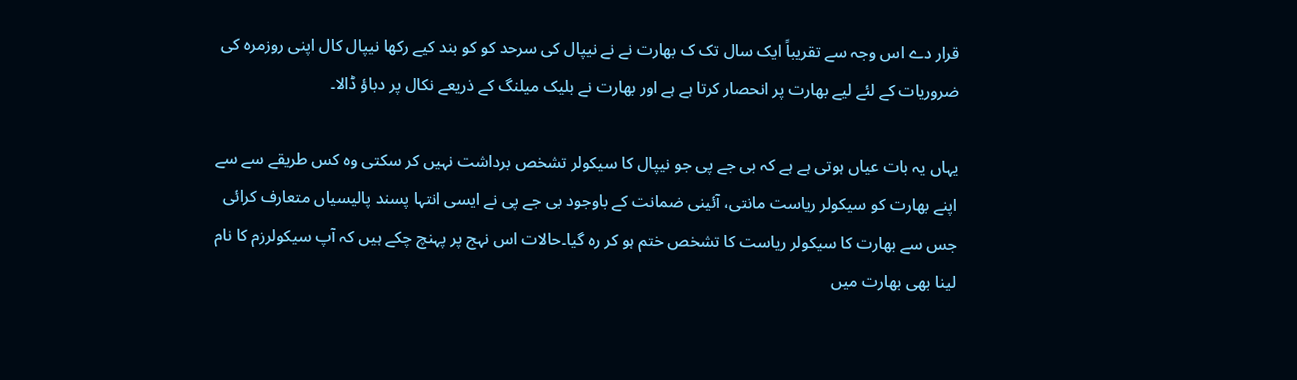قرار دے اس وجہ سے تقریباً ایک سال تک ک بھارت نے نے نیپال کی سرحد کو کو بند کیے رکھا نیپال کال اپنی روزمرہ کی ضروریات کے لئے لیے بھارت پر انحصار کرتا ہے ہے اور بھارت نے بلیک میلنگ کے ذریعے نکال پر دباؤ ڈالا۔

یہاں یہ بات عیاں ہوتی ہے ہے کہ بی جے پی جو نیپال کا سیکولر تشخص برداشت نہیں کر سکتی وہ کس طریقے سے سے  اپنے بھارت کو سیکولر ریاست مانتی، آئینی ضمانت کے باوجود بی جے پی نے ایسی انتہا پسند پالیسیاں متعارف کرائی جس سے بھارت کا سیکولر ریاست کا تشخص ختم ہو کر رہ گیا۔حالات اس نہج پر پہنچ چکے ہیں کہ آپ سیکولرزم کا نام لینا بھی بھارت میں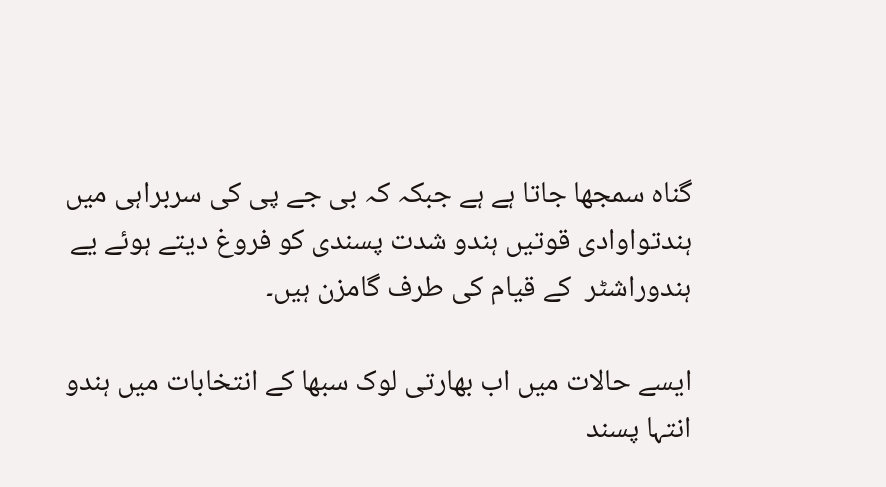گناہ سمجھا جاتا ہے ہے جبکہ کہ بی جے پی کی سربراہی میں ہندتواوادی قوتیں ہندو شدت پسندی کو فروغ دیتے ہوئے یے ہندوراشٹر  کے قیام کی طرف گامزن ہیں۔

ایسے حالات میں اب بھارتی لوک سبھا کے انتخابات میں ہندو انتہا پسند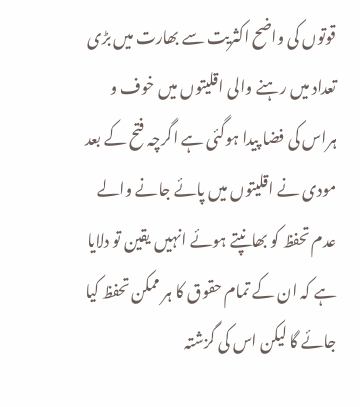قوتوں کی واضح اکثریت سے بھارت میں بڑی تعداد میں رہنے والی اقلیتوں میں خوف و ہراس کی فضا پیدا ہوگئی ہے اگرچہ فتح کے بعد مودی نے اقلیتوں میں پائے جانے والے عدم تحفظ کو بھانپتے ہوئے انہیں یقین تو دلایا ہے کہ ان کے تمام حقوق کا ہر ممکن تحفظ کیا جائے گا لیکن اس کی گزشتہ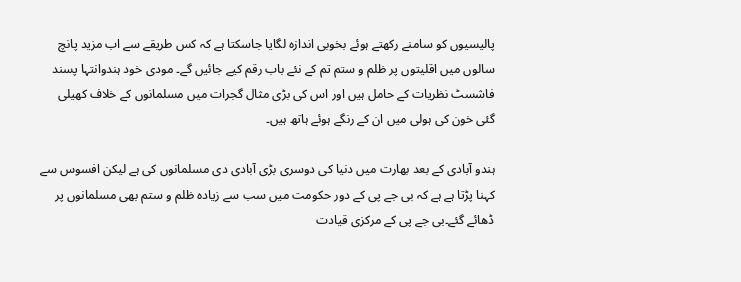پالیسیوں کو سامنے رکھتے ہوئے بخوبی اندازہ لگایا جاسکتا ہے کہ کس طریقے سے اب مزید پانچ سالوں میں اقلیتوں پر ظلم و ستم تم کے نئے باب رقم کیے جائیں گے۔ مودی خود ہندوانتہا پسند فاشسٹ نظریات کے حامل ہیں اور اس کی بڑی مثال گجرات میں مسلمانوں کے خلاف کھیلی گئی خون کی ہولی میں ان کے رنگے ہوئے ہاتھ ہیں۔

ہندو آبادی کے بعد بھارت میں دنیا کی دوسری بڑی آبادی دی مسلمانوں کی ہے لیکن افسوس سے کہنا پڑتا ہے ہے کہ بی جے پی کے دور حکومت میں سب سے زیادہ ظلم و ستم بھی مسلمانوں پر ڈھائے گئے۔بی جے پی کے مرکزی قیادت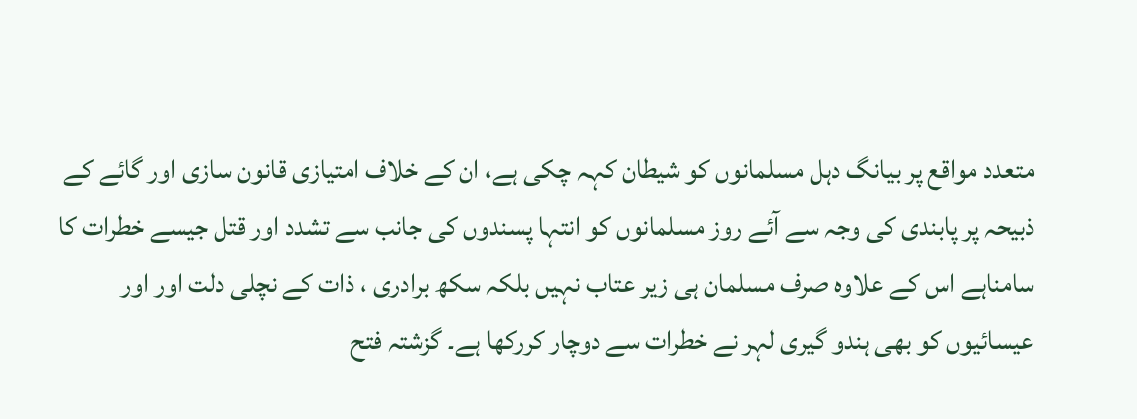متعدد مواقع پر بیانگ دہل مسلمانوں کو شیطان کہہ چکی ہے، ان کے خلاف امتیازی قانون سازی اور گائے کے ذبیحہ پر پابندی کی وجہ سے آئے روز مسلمانوں کو انتہا پسندوں کی جانب سے تشدد اور قتل جیسے خطرات کا سامناہے اس کے علاوہ صرف مسلمان ہی زیر عتاب نہیں بلکہ سکھ برادری ، ذات کے نچلی دلت اور اور عیسائیوں کو بھی ہندو گیری لہر نے خطرات سے دوچار کررکھا ہے۔ گزشتہ فتح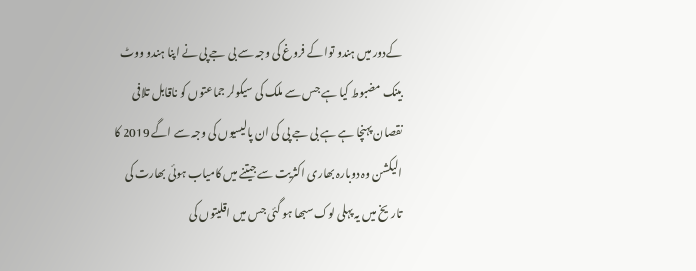کےدور میں ہندو توا کے فروغ کی وجہ سے بی جے پی نے اپنا ہندو ووٹ بینک مضبوط کیا ہے جس سے ملک کی سیکولر جماعتوں کو ناقابل تلافی نقصان پہنچا ہے ہے بی جے پی کی ان پالیسیوں کی وجہ سے اگے 2019 کا الیکشن وہ دوبارہ بھاری اکثریت سے جیتنے میں کامیاب ہوئی بھارت کی تاریخ میں یہ پہلی لوک سبھا ہو گئی جس میں اقلیتوں کی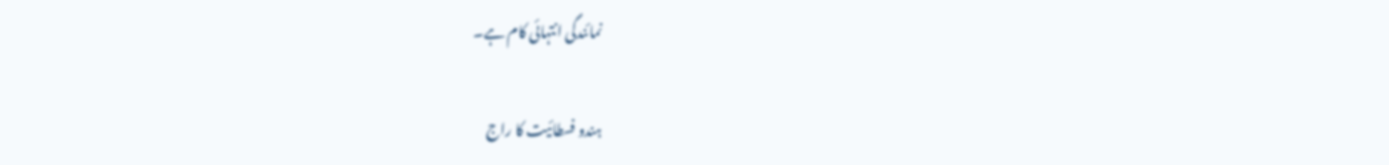نمائندگی انتہائی کام ہے۔

ہندو فسطائیت کا راج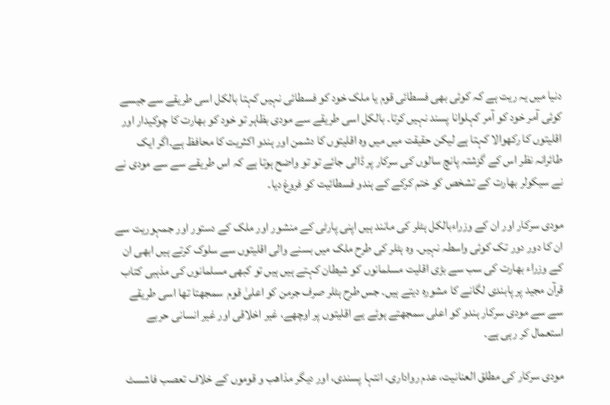دنیا میں یہ ریت ہے کہ کوئی بھی فسطائی قوم یا ملک خود کو فسطائی نہیں کہتا بالکل اسی طریقے سے جیسے کوئی آمر خود کو آمر کہلوانا پسند نہیں کرتا۔ بالکل اسی طریقے سے مودی بظاہر تو خود کو بھارت کا چوکیدار اور اقلیتوں کا رکھوالا کہتا ہے لیکن حقیقت میں میں وہ اقلیتوں کا دشمن اور ہندو اکثریت کا محافظ ہے۔اگر ایک طائرانہ نظر اس کے گزشتہ پانچ سالوں کی سرکار پر ڈالی جائے تو تو واضح ہوتا ہے کہ اس طریقے سے سے مودی نے نے سیکولر بھارت کے تشخص کو ختم کرکے کے ہندو فسطائیت کو فروغ دیا۔

مودی سرکار اور ان کے وزراءبالکل ہٹلر کی مانند ہیں اپنی پارٹی کے منشور اور ملک کے دستور اور جمہوریت سے ان کا دور دور تک کوئی واسطہ نہیں۔ وہ ہٹلر کی طرح ملک میں بسنے والی اقلیتوں سے سلوک کرتے ہیں ابھی ان کے وزراء بھارت کی سب سے بڑی اقلیت مسلمانوں کو شیطان کہتے ہیں ہیں تو کبھی مسلمانوں کی مذہبی کتاب قرآن مجید پر پابندی لگانے کا مشورہ دیتے ہیں۔ جس طرح ہٹلر صرف جرمن کو اعلیٰ قوم  سمجھتا تھا اسی طریقے سے سے مودی سرکار ہندو کو اعلی سمجھتے ہوئے یے اقلیتوں پر اوچھے، غیر اخلاقی اور غیر انسانی حربے استعمال کر رہی ہے۔

مودی سرکار کی مطلق العنانیت، عدم رواداری، انتہا پسندی، اور دیگر مذاھب و قوموں کے خلاف تعصب فاشسٹ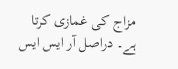مزاج کی غمازی کرتا ہے۔ دراصل آر ایس ایس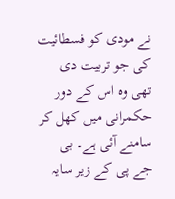نے مودی کو فسطائیت کی جو تربیت دی تھی وہ اس کے دور حکمرانی میں کھل کر سامنے آئی ہے۔ بی جے پی کے زیر سایہ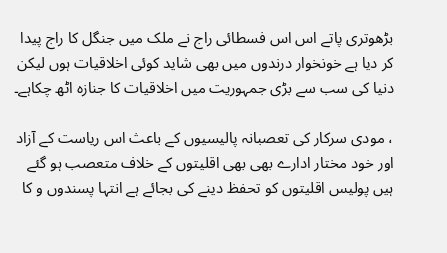بڑھوتری پاتے اس اس فسطائی راج نے ملک میں جنگل کا راج پیدا کر دیا ہے خونخوار درندوں میں بھی شاید کوئی اخلاقیات ہوں لیکن دنیا کی سب سے بڑی جمہوریت میں اخلاقیات کا جنازہ اٹھ چکاہے۔

، مودی سرکار کی تعصبانہ پالیسیوں کے باعث اس ریاست کے آزاد اور خود مختار ادارے بھی بھی اقلیتوں کے خلاف متعصب ہو گئے ہیں پولیس اقلیتوں کو تحفظ دینے کی بجائے ہے انتہا پسندوں و کا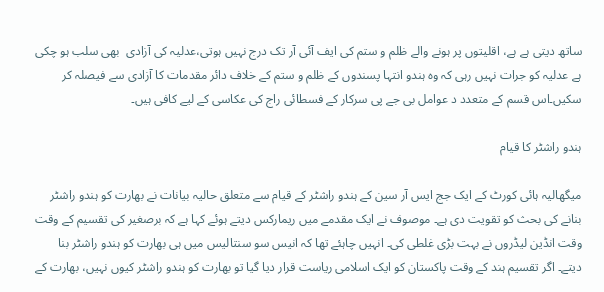ساتھ دیتی ہے ہے، اقلیتوں پر ہونے والے ظلم و ستم کی ایف آئی آر تک درج نہیں ہوتی،عدلیہ کی آزادی  بھی سلب ہو چکی ہے عدلیہ کو جرات نہیں رہی کہ وہ ہندو انتہا پسندوں کے ظلم و ستم کے خلاف دائر مقدمات کا آزادی سے فیصلہ کر سکیں۔اس قسم کے متعدد د عوامل بی جے پی سرکار کے فسطائی راج کی عکاسی کے لیے کافی ہیں۔

ہندو راشٹر کا قیام

میگھالیہ ہائی کورٹ کے ایک جج ایس آر سین کے ہندو راشٹر کے قیام سے متعلق حالیہ بیانات نے بھارت کو ہندو راشٹر بنانے کی بحث کو تقویت دی ہے۔ موصوف نے ایک مقدمے میں ریمارکس دیتے ہوئے کہا ہے کہ برصغیر کی تقسیم کے وقت وقت انڈین لیڈروں نے بہت بڑی غلطی کی۔ انہیں چاہئے تھا کہ انیس سو سنتالیس میں ہی بھارت کو ہندو راشٹر بنا دیتے۔ اگر تقسیم ہند کے وقت پاکستان کو ایک اسلامی ریاست قرار دیا گیا تو بھارت کو ہندو راشٹر کیوں نہیں، بھارت کے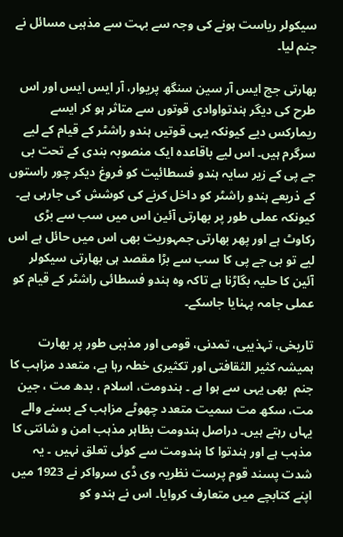سیکولر ریاست ہونے کی وجہ سے بہت سے مذہبی مسائل نے جنم لیا۔

بھارتی جج ایس آر سین سنگھ پریوار، آر ایس ایس اور اس طرح کی دیگر ہندتواوادی قوتوں سے متاثر ہو کر ایسے ریمارکس دیے کیونکہ یہی قوتیں ہندو راشٹر کے قیام کے لیے سرگرم ہیں۔ اس لیے باقاعدہ ایک منصوبہ بندی کے تحت بی جے پی کے زیر سایہ ہندو فسطائیت کو فروغ دیکر چور راستوں کے ذریعے ہندو راشٹر کو داخل کرنے کی کوشش کی جارہی ہے۔ کیونکہ عملی طور پر بھارتی آئین اس میں سب سے بڑی رکاوٹ ہے اور پھر بھارتی جمہوریت بھی اس میں حائل ہے اس لیے تو بی جے پی کا سب سے بڑا مقصد ہی بھارتی سیکولر آئین کا حلیہ بگاڑنا ہے تاکہ وہ ہندو فسطائی راشٹر کے قیام کو عملی جامہ پہنایا جاسکے۔

تاریخی، تہذیبی، تمدنی، قومی اور مذہبی طور پر بھارت ہمیشہ کثیر الثقافتی اور تکثیری خطہ رہا ہے، متعدد مزاہب کا جنم  بھی یہی سے ہوا ہے ۔ ہندومت، اسلام ، بدھ مت ، جین مت، سکھ مت سمیت متعدد چھوٹے مزاہب کے بسنے والے یہاں رہتے ہیں۔ دراصل ہندومت بظاہر مذہب امن و شانتی کا مذہب ہے اور ہندتوا کا ہندومت سے کوئی تعلق نہیں ۔ یہ شدت پسند قوم پرست نظریہ وی ڈی سرواکر نے 1923 میں اپنے کتابچے میں متعارف کروایا۔ اس نے ہندو کو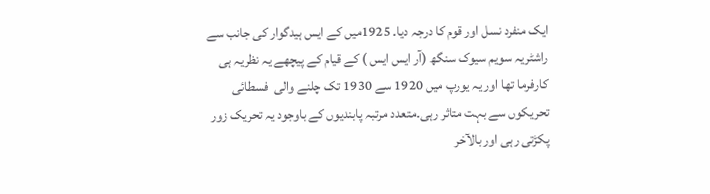ایک منفرد نسل اور قوم کا درجہ دیا۔ 1925میں کے ایس ہیدگوار کی جانب سے راشٹریہ سویم سیوک سنگھ (آر ایس ایس ) کے قیام کے پیچھے یہ نظریہ ہی کارفرما تھا اور یہ یورپ میں 1920 سے 1930 تک چلنے والی  فسطائی تحریکوں سے بہت متاثر رہی۔متعدد مرتبہ پابندیوں کے باوجود یہ تحریک زور پکڑتی رہی اور بالآخر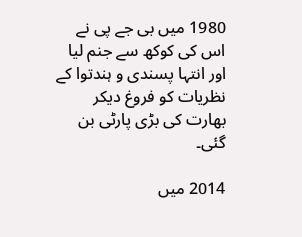1980 میں بی جے پی نے اس کی کوکھ سے جنم لیا اور انتہا پسندی و ہندتوا کے نظریات کو فروغ دیکر بھارت کی بڑی پارٹی بن گئی۔

2014 میں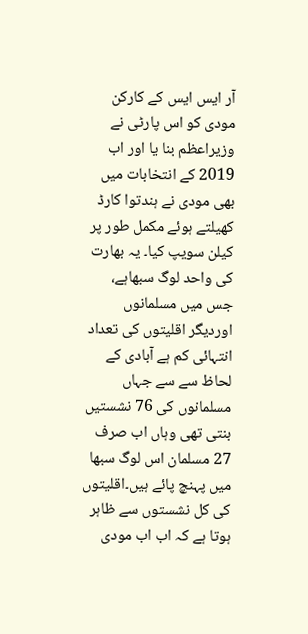آر ایس ایس کے کارکن مودی کو اس پارٹی نے وزیراعظم بنا یا اور اب 2019 کے انتخابات میں بھی مودی نے ہندتوا کارڈ کھیلتے ہوئے مکمل طور پر کیلن سویپ کیا۔ یہ بھارت کی واحد لوگ سبھاہے، جس میں مسلمانوں اوردیگر اقلیتوں کی تعداد انتہائی کم ہے آبادی کے لحاظ سے سے جہاں مسلمانوں کی 76 نشستیں بنتی تھی وہاں اب صرف 27 مسلمان اس لوگ سبھا میں پہنچ پائے ہیں۔اقلیتوں کی کل نشستوں سے ظاہر ہوتا ہے کہ اب اب مودی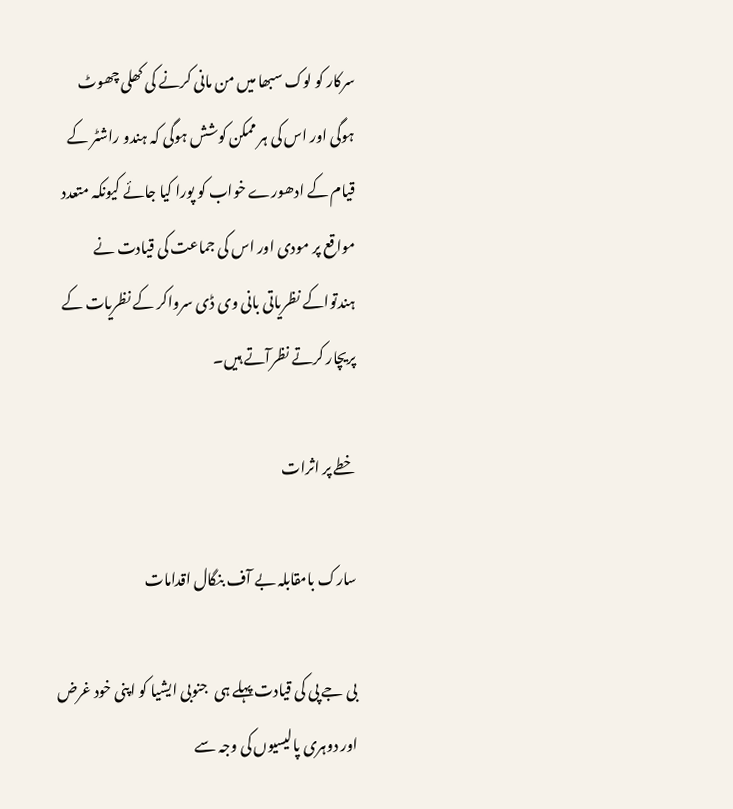سرکار کو لوک سبھا میں من مانی کرنے کی کھلی چھوٹ ہوگی اور اس کی ہر ممکن کوشش ہوگی کہ ہندو راشٹر کے قیام کے ادھورے خواب کو پورا کیا جائے کیونکہ متعدد مواقع پر مودی اور اس کی جماعت کی قیادت نے ہندتواکے نظریاتی بانی وی ڈی سرواکر کے نظریات کے پریچار کرتے نظرآتے ہیں۔

خطے پر اثرات

سارک بامقابلہ بے آف بنگال اقدامات

بی جے پی کی قیادت پہلے ہی  جنوبی ایشیا کو اپنی خود غرض اور دوہری پالیسیوں کی وجہ سے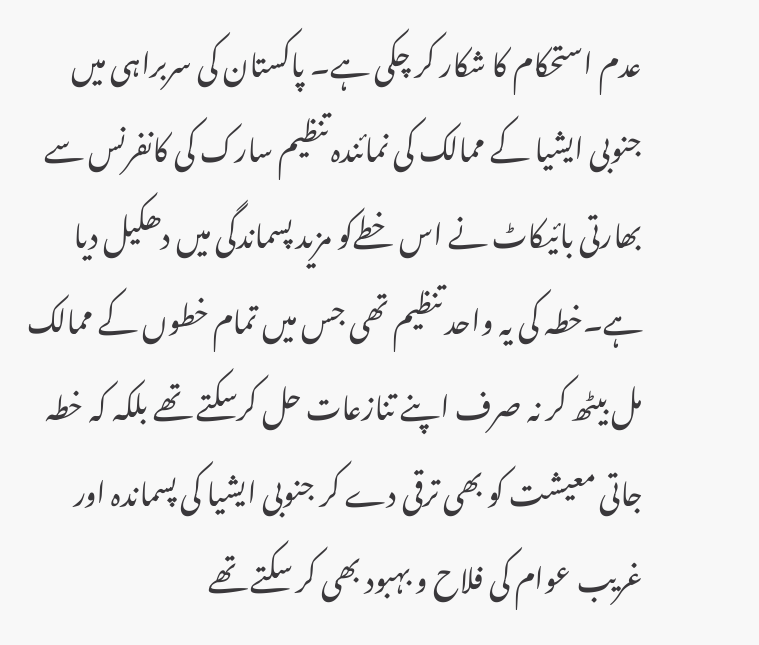عدم استحکام کا شکار کر چکی ہے۔ پاکستان کی سربراہی میں جنوبی ایشیا کے ممالک کی نمائندہ تنظیم سارک کی کانفرنس سے بھارتی بائیکاٹ نے اس خطےکو مزید پسماندگی میں دھکیل دیا ہے۔خطہ کی یہ واحد تنظیم تھی جس میں تمام خطوں کے ممالک مل بیٹھ کر نہ صرف اپنے تنازعات حل کرسکتے تھے بلکہ کہ خطہ جاتی معیشت کو بھی ترقی دے کر جنوبی ایشیا کی پسماندہ اور غریب عوام کی فلاح و بہبود بھی کر سکتے تھے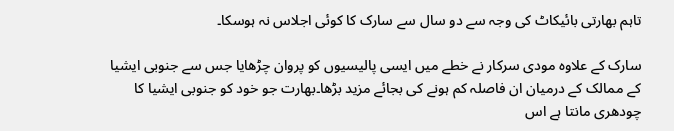تاہم بھارتی بائیکاٹ کی وجہ سے دو سال سے سارک کا کوئی اجلاس نہ ہوسکا۔

سارک کے علاوہ مودی سرکار نے خطے میں ایسی پالیسیوں کو پروان چڑھایا جس سے جنوبی ایشیا کے ممالک کے درمیان ان فاصلہ کم ہونے کی بجائے مزید بڑھا۔بھارت جو خود کو جنوبی ایشیا کا چودھری مانتا ہے اس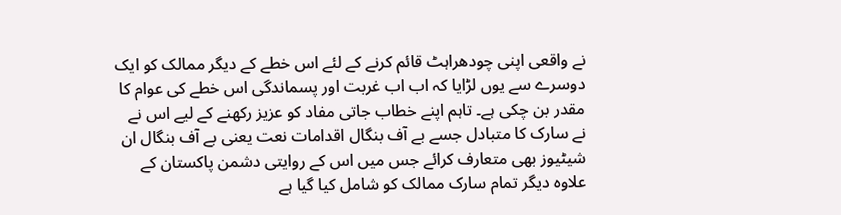نے واقعی اپنی چودھراہٹ قائم کرنے کے لئے اس خطے کے دیگر ممالک کو ایک دوسرے سے یوں لڑایا کہ اب اب غربت اور پسماندگی اس خطے کی عوام کا مقدر بن چکی ہے۔ تاہم اپنے خطاب جاتی مفاد کو عزیز رکھنے کے لیے اس نے نے سارک کا متبادل جسے بے آف بنگال اقدامات نعت یعنی بے آف بنگال ان شیٹیوز بھی متعارف کرائے جس میں اس کے روایتی دشمن پاکستان کے علاوہ دیگر تمام سارک ممالک کو شامل کیا گیا ہے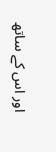اور اس کے ساتھ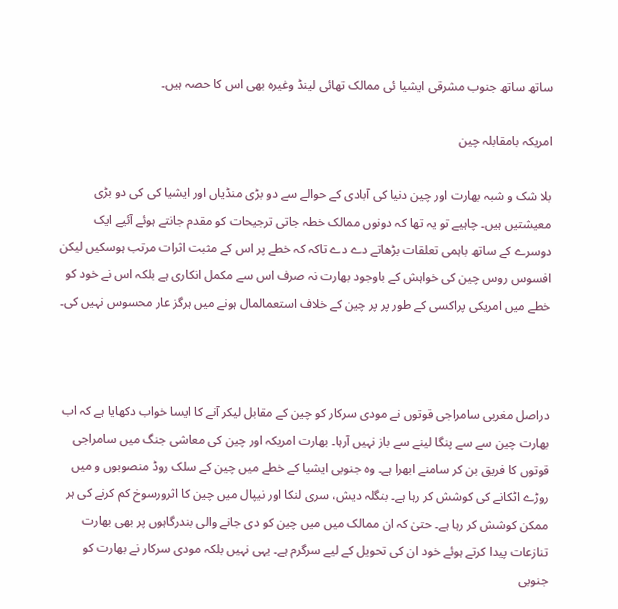ساتھ ساتھ جنوب مشرقی ایشیا ئی ممالک تھائی لینڈ وغیرہ بھی اس کا حصہ ہیں۔

امریکہ بامقابلہ چین

بلا شک و شبہ بھارت اور چین دنیا کی آبادی کے حوالے سے دو بڑی منڈیاں اور ایشیا کی کی دو بڑی معیشتیں ہیں۔ چاہیے تو یہ تھا کہ دونوں ممالک خطہ جاتی ترجیحات کو مقدم جانتے ہوئے آئیے ایک دوسرے کے ساتھ باہمی تعلقات بڑھاتے دے دے تاکہ کہ خطے پر اس کے مثبت اثرات مرتب ہوسکیں لیکن افسوس روس چین کی خواہش کے باوجود بھارت نہ صرف اس سے مکمل انکاری ہے بلکہ اس نے خود کو خطے میں امریکی پراکسی کے طور پر پر چین کے خلاف استعمالمال ہونے میں ہرگز عار محسوس نہیں کی۔



دراصل مغربی سامراجی قوتوں نے مودی سرکار کو چین کے مقابل لیکر آنے کا ایسا خواب دکھایا ہے کہ اب بھارت چین سے سے پنگا لینے سے باز نہیں آرہا۔ بھارت امریکہ اور چین کی معاشی جنگ میں سامراجی قوتوں کا فریق بن کر سامنے ابھرا ہے۔ وہ جنوبی ایشیا کے خطے میں چین کے سلک روڈ منصوبوں و میں روڑے اٹکانے کی کوشش کر رہا ہے۔ بنگلہ دیش، سری لنکا اور نیپال میں چین کا اثرورسوخ کم کرنے کی ہر ممکن کوشش کر رہا ہے۔ حتیٰ کہ ان ممالک میں میں چین کو دی جانے والی بندرگاہوں پر بھی بھارت تنازعات پیدا کرتے ہوئے خود ان کی تحویل کے لیے سرگرم ہے۔ یہی نہیں بلکہ مودی سرکار نے بھارت کو جنوبی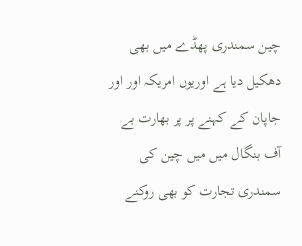چین سمندری پھڈے میں بھی دھکیل دیا ہے اوریوں امریکہ اور اور جاپان کے کہنے پر پر بھارت بے آف بنگال میں میں چین کی سمندری تجارت کو بھی روکنے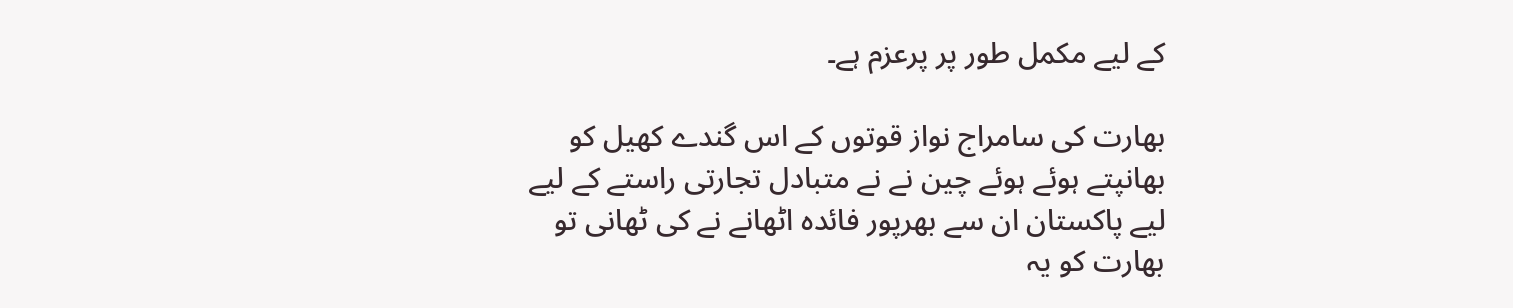کے لیے مکمل طور پر پرعزم ہے۔

بھارت کی سامراج نواز قوتوں کے اس گندے کھیل کو بھانپتے ہوئے ہوئے چین نے نے متبادل تجارتی راستے کے لیے لیے پاکستان ان سے بھرپور فائدہ اٹھانے نے کی ٹھانی تو بھارت کو یہ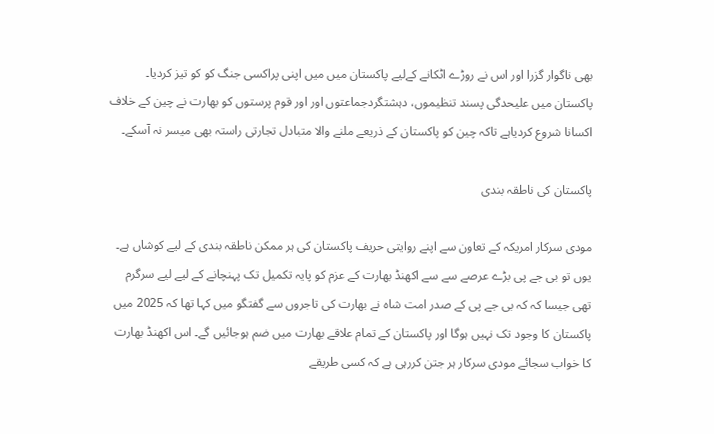بھی ناگوار گزرا اور اس نے روڑے اٹکانے کےلیے پاکستان میں میں اپنی پراکسی جنگ کو کو تیز کردیا۔ پاکستان میں علیحدگی پسند تنظیموں، دہشتگردجماعتوں اور اور قوم پرستوں کو بھارت نے چین کے خلاف اکسانا شروع کردیاہے تاکہ چین کو پاکستان کے ذریعے ملنے والا متبادل تجارتی راستہ بھی میسر نہ آسکے۔

پاکستان کی ناطقہ بندی

مودی سرکار امریکہ کے تعاون سے اپنے روایتی حریف پاکستان کی ہر ممکن ناطقہ بندی کے لیے کوشاں ہے۔ یوں تو بی جے پی بڑے عرصے سے سے اکھنڈ بھارت کے عزم کو پایہ تکمیل تک پہنچانے کے لیے لیے سرگرم تھی جیسا کہ کہ بی جے پی کے صدر امت شاہ نے بھارت کی تاجروں سے گفتگو میں کہا تھا کہ 2025 میں پاکستان کا وجود تک نہیں ہوگا اور پاکستان کے تمام علاقے بھارت میں ضم ہوجائیں گے۔ اس اکھنڈ بھارت کا خواب سجائے مودی سرکار ہر جتن کررہی ہے کہ کسی طریقے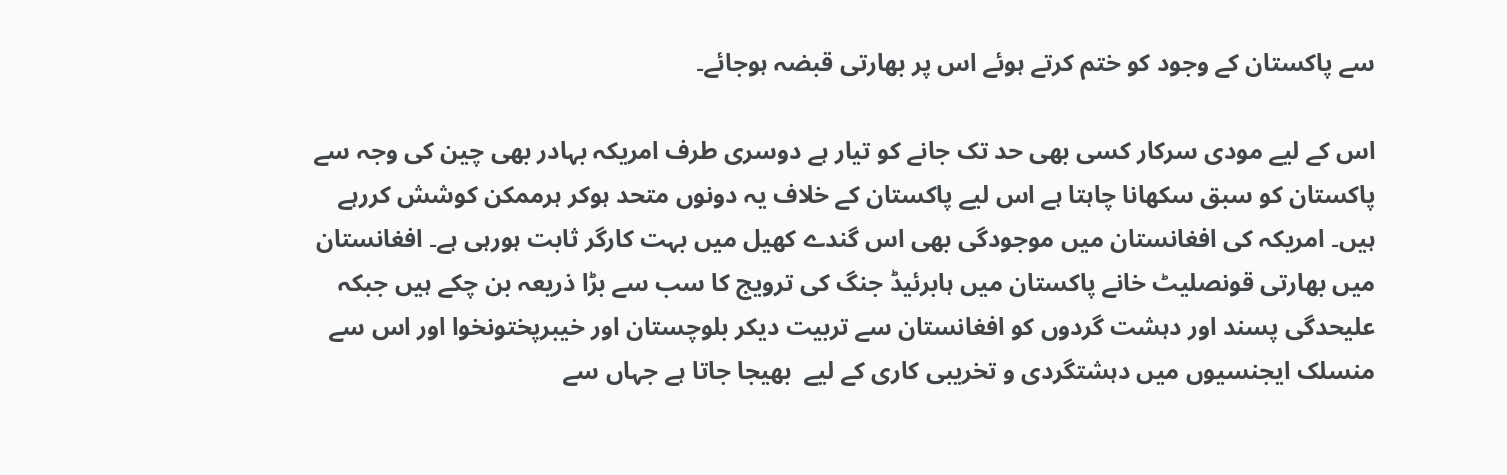سے پاکستان کے وجود کو ختم کرتے ہوئے اس پر بھارتی قبضہ ہوجائے۔

اس کے لیے مودی سرکار کسی بھی حد تک جانے کو تیار ہے دوسری طرف امریکہ بہادر بھی چین کی وجہ سے پاکستان کو سبق سکھانا چاہتا ہے اس لیے پاکستان کے خلاف یہ دونوں متحد ہوکر ہرممکن کوشش کررہے ہیں۔ امریکہ کی افغانستان میں موجودگی بھی اس گندے کھیل میں بہت کارگر ثابت ہورہی ہے۔ افغانستان میں بھارتی قونصلیٹ خانے پاکستان میں ہابرئیڈ جنگ کی ترویج کا سب سے بڑا ذریعہ بن چکے ہیں جبکہ علیحدگی پسند اور دہشت گردوں کو افغانستان سے تربیت دیکر بلوچستان اور خیبرپختونخوا اور اس سے منسلک ایجنسیوں میں دہشتگردی و تخریبی کاری کے لیے  بھیجا جاتا ہے جہاں سے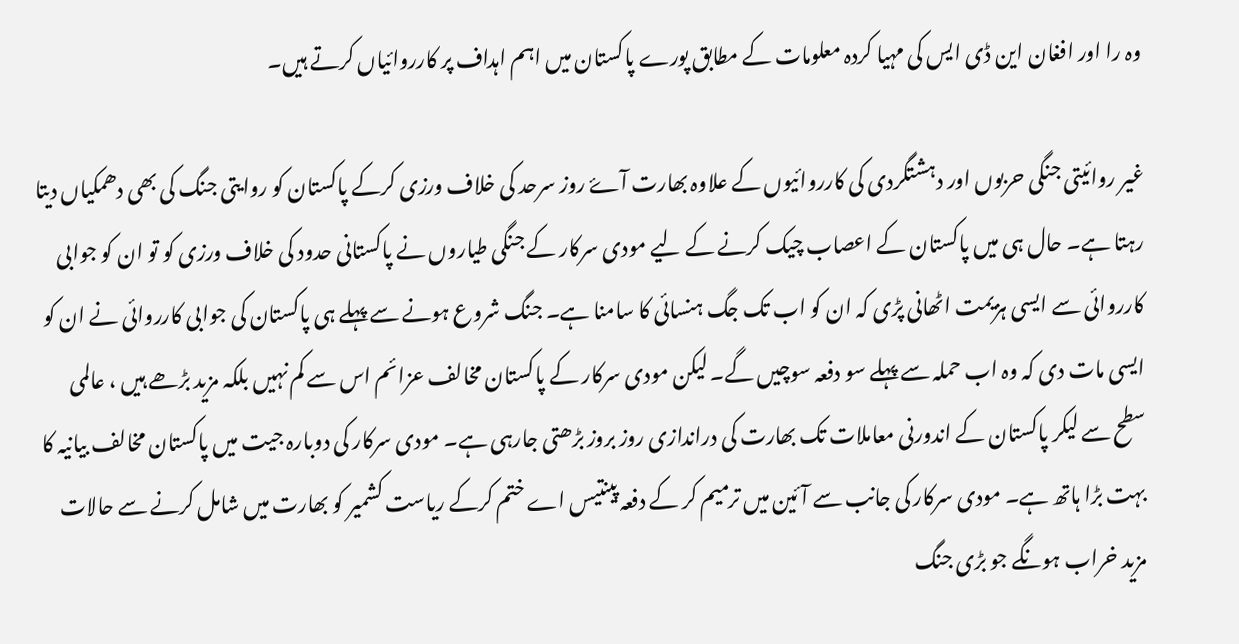وہ را اور افغان این ڈی ایس کی مہیا کردہ معلومات کے مطابق پورے پاکستان میں اہم اہداف پر کارروائیاں کرتے ہیں۔

غیر روائیتی جنگی حربوں اور دہشتگردی کی کارروائیوں کے علاوہ بھارت آۓ روز سرحد کی خلاف ورزی کرکے پاکستان کو روایتی جنگ کی بھی دھمکیاں دیتا رہتا ہے۔ حال ہی میں پاکستان کے اعصاب چیک کرنے کے لیے مودی سرکار کے جنگی طیاروں نے پاکستانی حدود کی خلاف ورزی کو تو ان کو جوابی کارروائی سے ایسی ہزیمت اٹھانی پڑی کہ ان کو اب تک جگ ہنسائی کا سامنا ہے۔ جنگ شروع ہونے سے پہلے ہی پاکستان کی جوابی کارروائی نے ان کو ایسی مات دی کہ وہ اب حملہ سے پہلے سو دفعہ سوچیں گے۔ لیکن مودی سرکار کے پاکستان مخالف عزائم اس سے کم نہیں بلکہ مزید بڑھے ہیں ، عالمی سطح سے لیکر پاکستان کے اندورنی معاملات تک بھارت کی دراندازی روز بروز بڑھتی جارہی ہے۔ مودی سرکار کی دوبارہ جیت میں پاکستان مخالف بیانیہ کا بہت بڑا ہاتھ ہے۔ مودی سرکار کی جانب سے آئین میں ترمیم کر کے دفعہ پینتیس اے ختم کرکے ریاست کشمیر کو بھارت میں شامل کرنے سے حالات مزید خراب ہونگے جو بڑی جنگ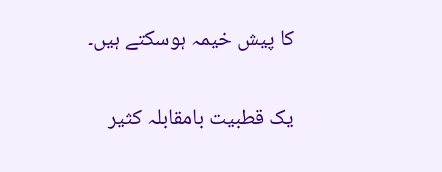کا پیش خیمہ ہوسکتے ہیں۔

یک قطبیت بامقابلہ کثیر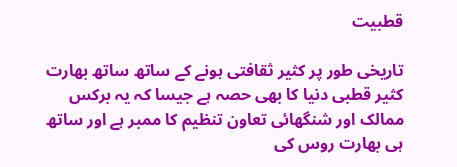قطبیت

تاریخی طور پر کثیر ثقافتی ہونے کے ساتھ ساتھ بھارت کثیر قطبی دنیا کا بھی حصہ ہے جیسا کہ یہ برکس ممالک اور شنگھائی تعاون تنظیم کا ممبر ہے اور ساتھ ہی بھارت روس کی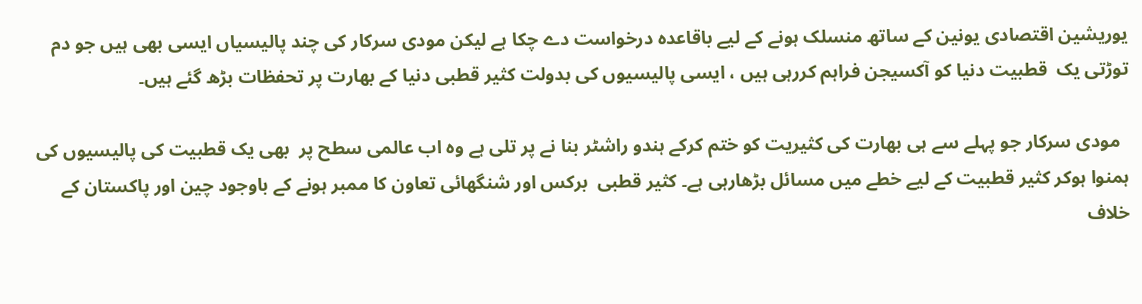یوریشین اقتصادی یونین کے ساتھ منسلک ہونے کے لیے باقاعدہ درخواست دے چکا ہے لیکن مودی سرکار کی چند پالیسیاں ایسی بھی ہیں جو دم توڑتی یک  قطبیت دنیا کو آکسیجن فراہم کررہی ہیں ، ایسی پالیسیوں کی بدولت کثیر قطبی دنیا کے بھارت پر تحفظات بڑھ گئے ہیں۔

  مودی سرکار جو پہلے سے ہی بھارت کی کثیریت کو ختم کرکے ہندو راشٹر بنا نے پر تلی ہے وہ اب عالمی سطح پر  بھی یک قطبیت کی پالیسیوں کی ہمنوا ہوکر کثیر قطبیت کے لیے خطے میں مسائل بڑھارہی ہے۔ کثیر قطبی  برکس اور شنگھائی تعاون کا ممبر ہونے کے باوجود چین اور پاکستان کے خلاف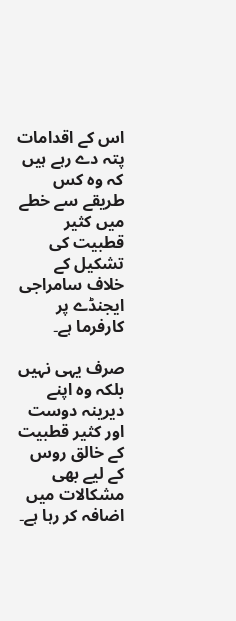اس کے اقدامات پتہ دے رہے ہیں کہ وہ کس طریقے سے خطے میں کثیر قطبیت کی تشکیل کے خلاف سامراجی ایجنڈے پر کارفرما ہے۔

صرف یہی نہیں بلکہ وہ اپنے دیرینہ دوست اور کثیر قطبیت کے خالق روس کے لیے بھی مشکالات میں اضافہ کر رہا ہے۔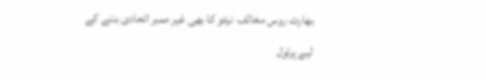بھارت روس مخالف  نیٹو کا بھی غیر ممبر اتحادی بننے کے لیے پرتول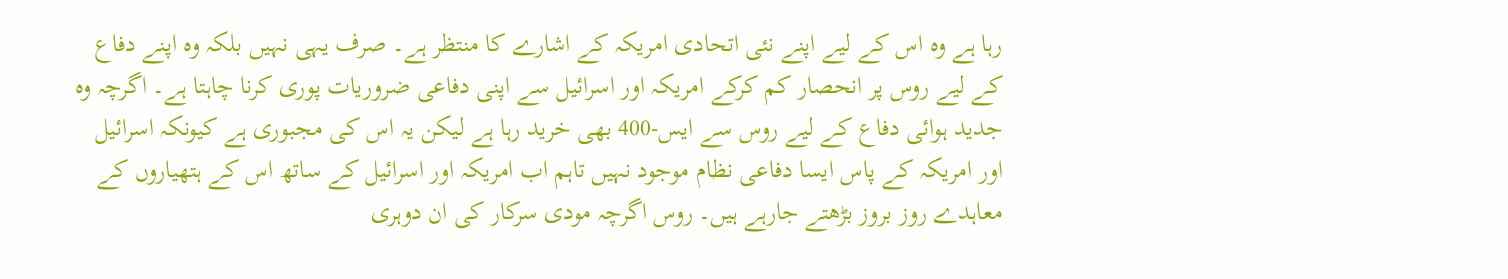رہا ہے وہ اس کے لیے اپنے نئی اتحادی امریکہ کے اشارے کا منتظر ہے۔ صرف یہی نہیں بلکہ وہ اپنے دفاع کے لیے روس پر انحصار کم کرکے امریکہ اور اسرائیل سے اپنی دفاعی ضروریات پوری کرنا چاہتا ہے۔ اگرچہ وہ جدید ہوائی دفاع کے لیے روس سے ایس-400 بھی خرید رہا ہے لیکن یہ اس کی مجبوری ہے کیونکہ اسرائیل اور امریکہ کے پاس ایسا دفاعی نظام موجود نہیں تاہم اب امریکہ اور اسرائیل کے ساتھ اس کے ہتھیاروں کے معاہدے روز بروز بڑھتے جارہے ہیں۔ روس اگرچہ مودی سرکار کی ان دوہری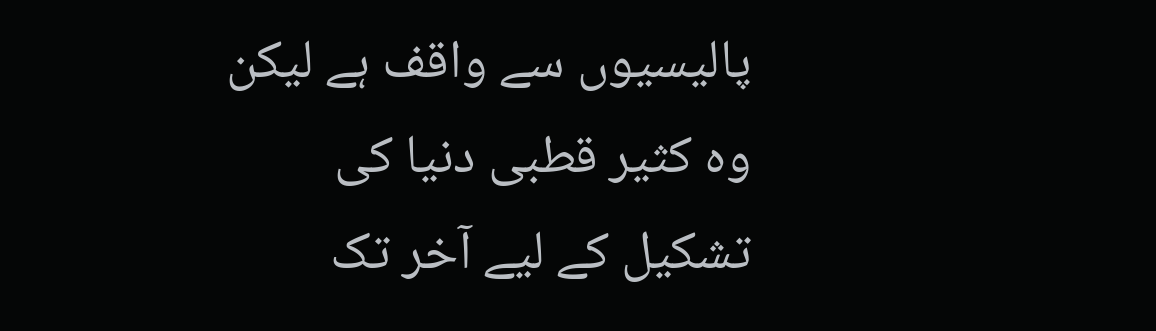پالیسیوں سے واقف ہے لیکن وہ کثیر قطبی دنیا کی تشکیل کے لیے آخر تک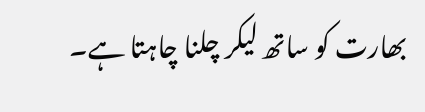بھارت کو ساتھ لیکر چلنا چاہتا ہے۔